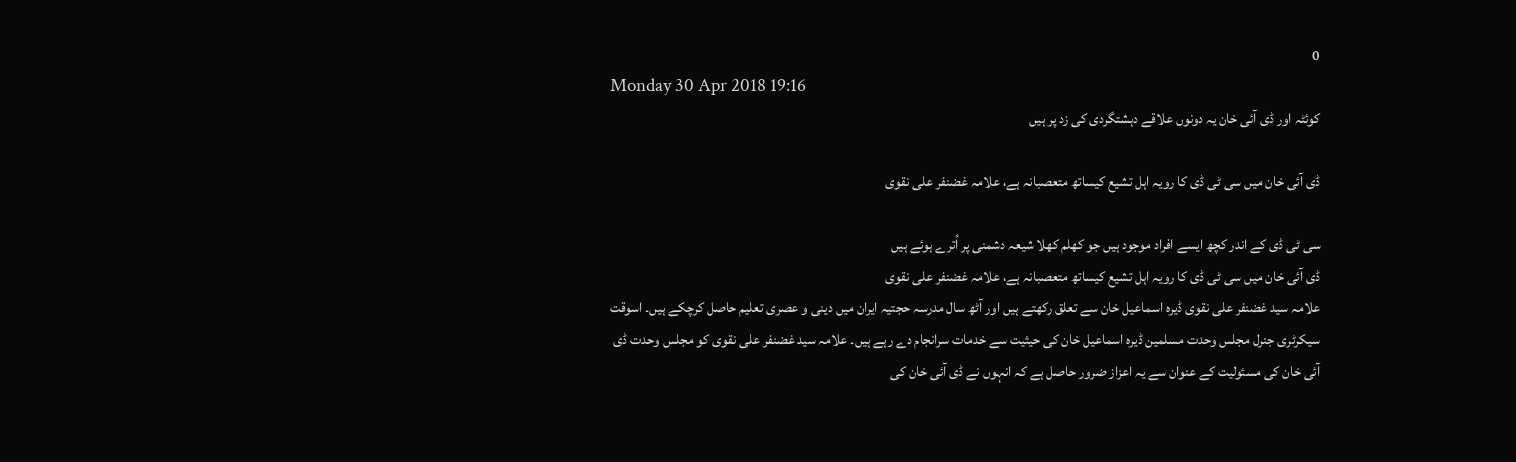0
Monday 30 Apr 2018 19:16
کوئٹہ اور ڈی آئی خان یہ دونوں علاقے دہشتگردی کی زد پر ہیں

ڈی آئی خان میں سی ٹی ڈی کا رویہ اہل تشیع کیساتھ متعصبانہ ہے، علامہ غضنفر علی نقوی

سی ٹی ڈی کے اندر کچھ ایسے افراد موجود ہیں جو کھلم کھلا شیعہ دشمنی پر اُترے ہوئے ہیں
ڈی آئی خان میں سی ٹی ڈی کا رویہ اہل تشیع کیساتھ متعصبانہ ہے، علامہ غضنفر علی نقوی
علامہ سید غضنفر علی نقوی ڈیرہ اسماعیل خان سے تعلق رکھتے ہیں اور آٹھ سال مدرسہ حجتیہ ایران میں دینی و عصری تعلیم حاصل کرچکے ہیں۔ اسوقت سیکرٹری جنرل مجلس وحدت مسلمین ڈیرہ اسماعیل خان کی حیثیت سے خدمات سرانجام دے رہے ہیں۔ علامہ سید غضنفر علی نقوی کو مجلس وحدت ڈی آئی خان کی مسئولیت کے عنوان سے یہ اعزاز ضرور حاصل ہے کہ انہوں نے ڈی آئی خان کی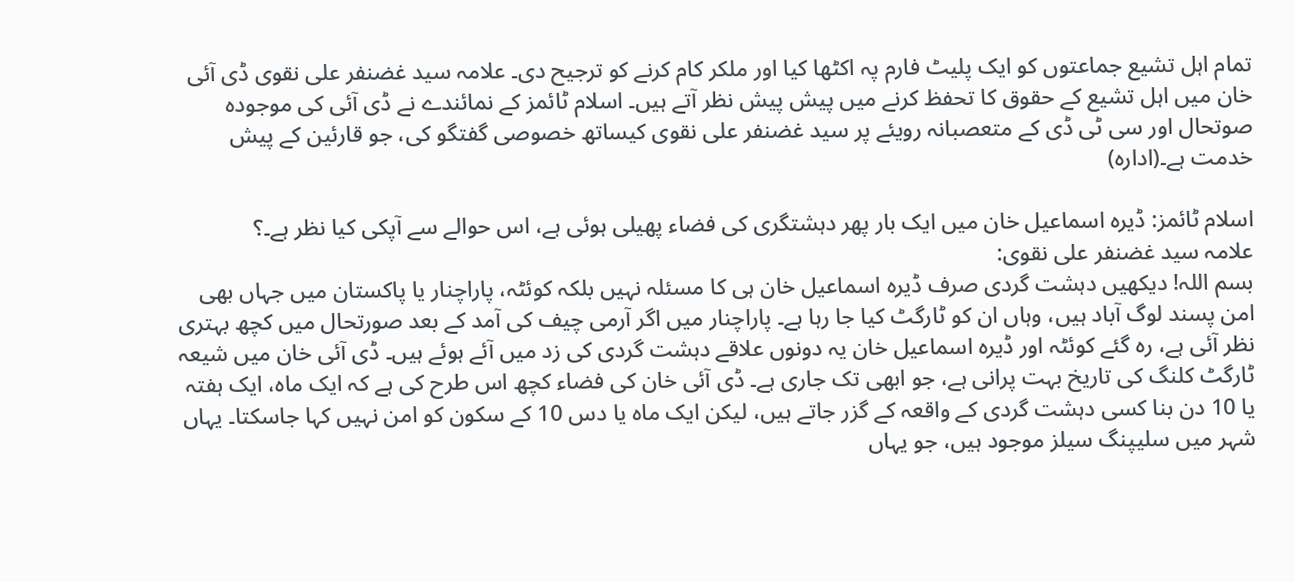تمام اہل تشیع جماعتوں کو ایک پلیٹ فارم پہ اکٹھا کیا اور ملکر کام کرنے کو ترجیح دی۔ علامہ سید غضنفر علی نقوی ڈی آئی خان میں اہل تشیع کے حقوق کا تحفظ کرنے میں پیش پیش نظر آتے ہیں۔ اسلام ٹائمز کے نمائندے نے ڈی آئی کی موجودہ صوتحال اور سی ٹی ڈی کے متعصبانہ رویئے پر سید غضنفر علی نقوی کیساتھ خصوصی گفتگو کی، جو قارئین کے پیش خدمت ہے۔(ادارہ)

اسلام ٹائمز: ڈیرہ اسماعیل خان میں ایک بار پھر دہشتگری کی فضاء پھیلی ہوئی ہے، اس حوالے سے آپکی کیا نظر ہے۔؟
علامہ سید غضنفر علی نقوی:
بسم اللہ! دیکھیں دہشت گردی صرف ڈیرہ اسماعیل خان ہی کا مسئلہ نہیں بلکہ کوئٹہ، پاراچنار یا پاکستان میں جہاں بھی امن پسند لوگ آباد ہیں، وہاں ان کو ٹارگٹ کیا جا رہا ہے۔ پاراچنار میں اگر آرمی چیف کی آمد کے بعد صورتحال میں کچھ بہتری نظر آئی ہے، رہ گئے کوئٹہ اور ڈیرہ اسماعیل خان یہ دونوں علاقے دہشت گردی کی زد میں آئے ہوئے ہیں۔ ڈی آئی خان میں شیعہ ٹارگٹ کلنگ کی تاریخ بہت پرانی ہے، جو ابھی تک جاری ہے۔ ڈی آئی خان کی فضاء کچھ اس طرح کی ہے کہ ایک ماہ، ایک ہفتہ یا 10 دن بنا کسی دہشت گردی کے واقعہ کے گزر جاتے ہیں، لیکن ایک ماہ یا دس 10 کے سکون کو امن نہیں کہا جاسکتا۔ یہاں شہر میں سلیپنگ سیلز موجود ہیں، جو یہاں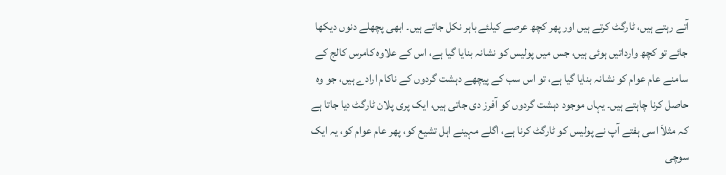آتے رہتے ہیں، ٹارگٹ کرتے ہیں اور پھر کچھ عرصے کیلئے باہر نکل جاتے ہیں۔ ابھی پچھلے دنوں دیکھا جائے تو کچھ وارداتیں ہوئی ہیں، جس میں پولیس کو نشانہ بنایا گیا ہے، اس کے علاوہ کامرس کالج کے سامنے عام عوام کو نشانہ بنایا گیا ہے، تو اس سب کے پیچھے دہشت گردوں کے ناکام ارادے ہیں، جو وہ حاصل کرنا چاہتے ہیں۔ یہاں موجود دہشت گردوں کو آفرز دی جاتی ہیں، ایک پری پلان ٹارگٹ دیا جاتا ہے کہ مثلاَ اسی ہفتے آپ نے پولیس کو ٹارگٹ کرنا ہے، اگلے مہینے اہل تشیع کو، پھر عام عوام کو، یہ ایک سوچی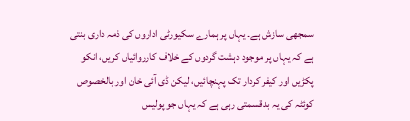سمجھی سازش ہے۔ یہاں پر ہمارے سکیورٹی اداروں کی ذمہ داری بنتی ہے کہ یہاں پر موجود دہشت گردوں کے خلاف کارروائیاں کریں، انکو پکڑیں اور کیفر کردار تک پہنچائیں، لیکن ڈی آئی خان اور بالخصوص کوئٹہ کی یہ بدقسمتی رہی ہے کہ یہاں جو پولیس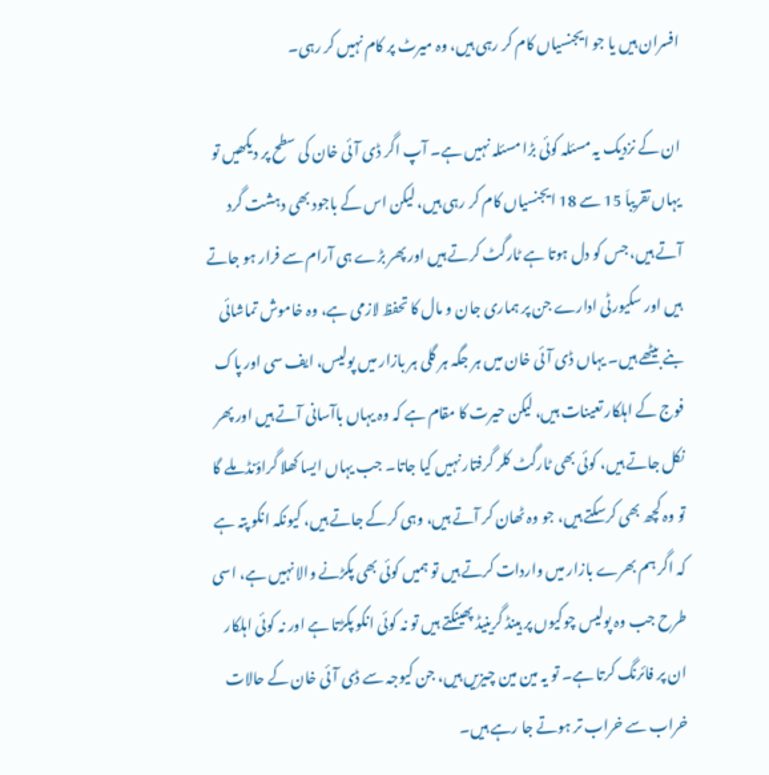افسران ہیں یا جو ایجنسیاں کام کر رہی ہیں، وہ میرٹ پر کام نہیں کر رہی۔

ان کے نزدیک یہ مسئلہ کوئی بڑا مسئلہ نہیں ہے۔ آپ اگر ڈی آئی خان کی سطح پر دیکھیں تو یہاں تقریباَ 15 سے 18 ایجنسیاں کام کر رہی ہیں، لیکن اس کے باجود بھی دہشت گرد آتے ہیں، جس کو دل ہوتا ہے ٹارگٹ کرتے ہیں اور پھر بڑے ہی آرام سے فرار ہو جاتے ہیں اور سکیورٹی ادارے جن پر ہماری جان و مال کا تحفظ لازمی ہے، وہ خاموش تماشائی بنے بیٹھے ہیں۔ یہاں ڈی آئی خان میں ہر جگہ ہر گلی ہر بازار میں پولیس، ایف سی اور پاک فوج کے اہلکار تعینات ہیں، لیکن حیرت کا مقام ہے کہ وہ یہاں باآسانی آتے ہیں اور پھر نکل جاتے ہیں، کوئی بھی ٹارگٹ کلر گرفتار نہیں کیا جاتا۔ جب یہاں ایسا کھلا گراؤنڈ ملے گا تو وہ کچھ بھی کرسکتے ہیں، جو وہ ٹھان کر آتے ہیں، وہی کرکے جاتے ہیں، کیونکہ انکو پتہ ہے کہ اگر ہم بھرے بازار میں واردات کرتے ہیں تو ہمیں کوئی بھی پکڑنے والا نہیں ہے، اسی طرح جب وہ پولیس چوکیوں پر ہینڈ گرینیڈ پھینکتے ہیں تو نہ کوئی انکو پکڑتا ہے اور نہ کوئی اہلکار ان پر فائرنگ کرتا ہے۔ تو یہ مین مین چیزیں ہیں، جن کیوجہ سے ڈی آئی خان کے حالات خراب سے خراب تر ہوتے جا رہے ہیں۔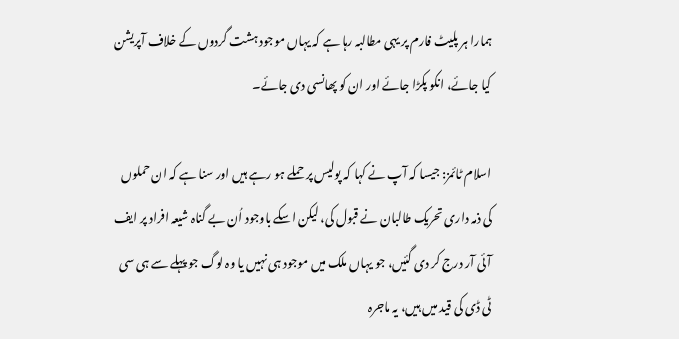ہمارا ہر پلیٹ فارم پر یہی مطالبہ رہا ہے کہ یہاں موجود ہشت گردوں کے خلاف آپریشن کیا جائے، انکو پکڑا جائے اور ان کو پھانسی دی جائے۔

اسلام ٹائمز: جیسا کہ آپ نے کہا کہ پولیس پر حملے ہو رہے ہیں اور سنا ہے کہ ان حملوں کی ذمہ داری تحریک طالبان نے قبول کی، لیکن اسکے باوجود اُن بے گناہ شیعہ افراد پر ایف آئی آر درج کر دی گئیں، جو یہاں ملک میں موجود ہی نہیں یا وہ لوگ جو پہلے سے ہی سی ٹی ڈی کی قید میں ہیں، یہ ماجرہ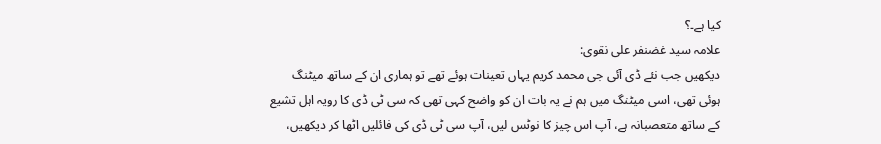کیا ہے۔؟
علامہ سید غضنفر علی نقوی:
دیکھیں جب نئے ڈی آئی جی محمد کریم یہاں تعینات ہوئے تھے تو ہماری ان کے ساتھ میٹنگ ہوئی تھی، اسی میٹنگ میں ہم نے یہ بات ان کو واضح کہی تھی کہ سی ٹی ڈی کا رویہ اہل تشیع کے ساتھ متعصبانہ ہے، آپ اس چیز کا نوٹس لیں، آپ سی ٹی ڈی کی فائلیں اٹھا کر دیکھیں،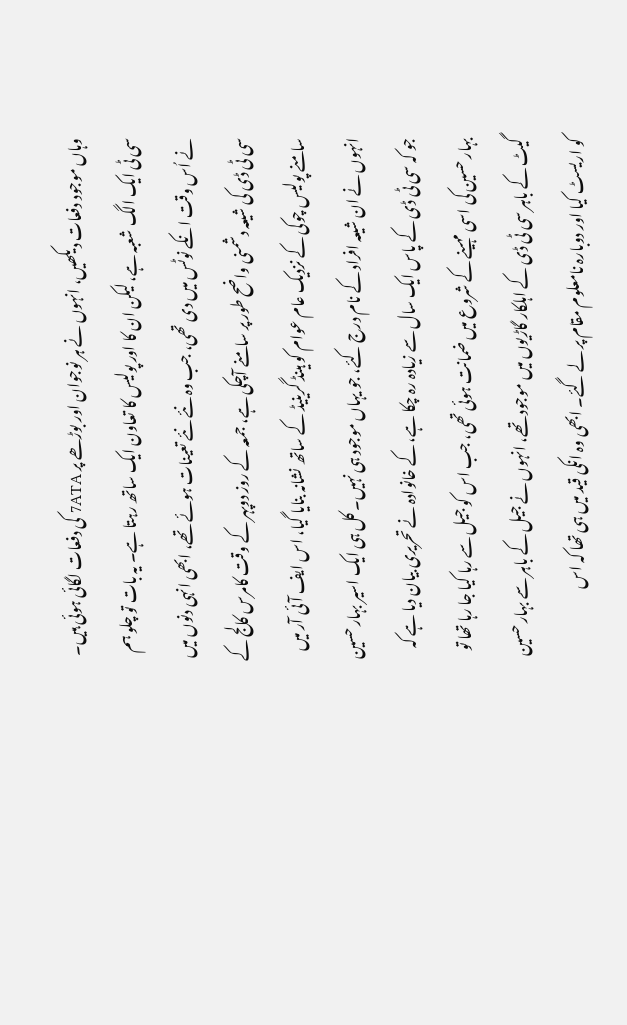وہاں موجود دفعات دیکھیں، انہوں نے ہر نوجوان اور بوڑھے پر 7ATA کی دفعات لگائی ہوئی ہیں۔ سی ٹی ایک الگ شعبہ ہے، لیکن ان کا اور پولیس کا تعاون ایک ساتھ رہتا ہے۔ یہ بات تو چلو ہم نے اُس وقت انکے نوٹس میں دی تھی، جب وہ نئے نئے تعینات ہوئے تھے، ابھی انہی دنوں میں سی ٹی ڈی کی شیعہ دشمنی واضح طور پر سامنے آچکی ہے، جمعہ کے روز دوپہر کے وقت کامرس کالج کے سامنے پولیس چوکی کے نزدیک عام عوام کو ہینڈ گرینیڈ کے ساتھ نشانہ بنایا گیا، اس ایف آئی آر میں انہوں نے ان شیعہ افراد کے نام درج کئے، جو یہاں موجود ہی نہیں۔ کل ہی ایک اسیر بہار حسین جو کہ سی ٹی ڈی کے پاس ایک سال سے زیادہ رہ چکا ہے، کے خانوادہ نے تحریری بیان دیا ہے کہ بہار حسین کی اسی مہینے کے شروع میں ضمانت ہوئی تھی، جب اس کو جیل سے رہا کیا جا رہا تھا تو گیٹ کے باہر سی ٹی ڈی کے اہلکار گاڑیوں میں موجود تھے، انہوں نے جیل کے باہر سے بہار حسین کو اریسٹ کیا اور دوبارہ نامعلوم مقام پر لے گئے۔ ابھی وہ انکی قید میں ہی تھا کہ اس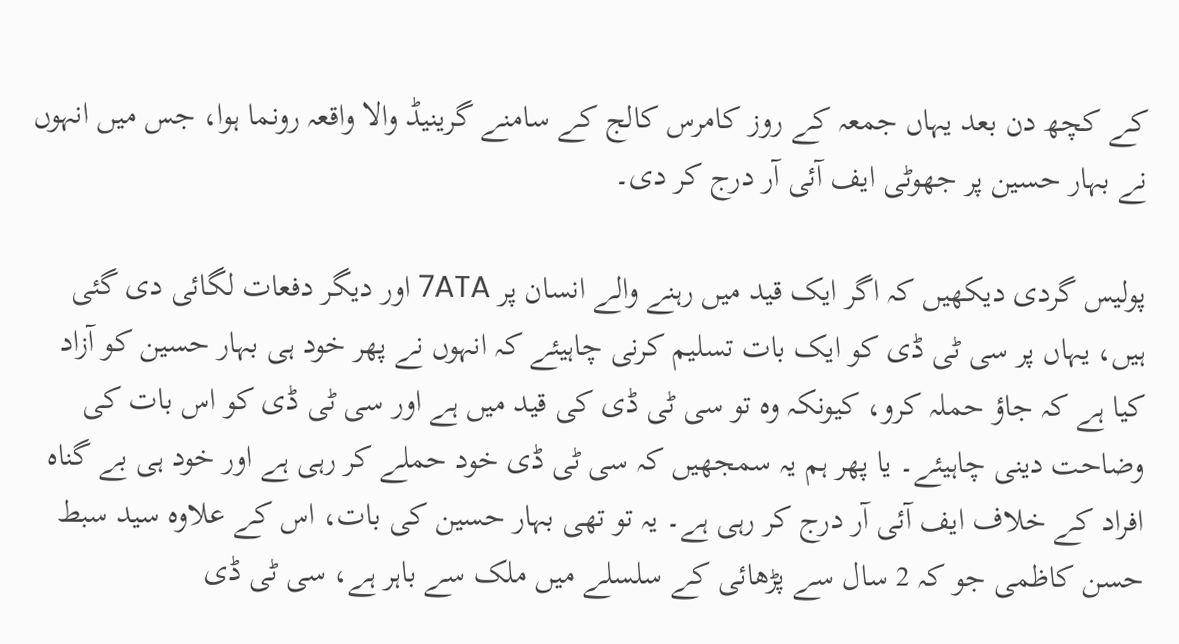کے کچھ دن بعد یہاں جمعہ کے روز کامرس کالج کے سامنے گرینیڈ والا واقعہ رونما ہوا، جس میں انہوں نے بہار حسین پر جھوٹی ایف آئی آر درج کر دی۔

پولیس گردی دیکھیں کہ اگر ایک قید میں رہنے والے انسان پر 7ATA اور دیگر دفعات لگائی دی گئی ہیں، یہاں پر سی ٹی ڈی کو ایک بات تسلیم کرنی چاہیئے کہ انہوں نے پھر خود ہی بہار حسین کو آزاد کیا ہے کہ جاؤ حملہ کرو، کیونکہ وہ تو سی ٹی ڈی کی قید میں ہے اور سی ٹی ڈی کو اس بات کی وضاحت دینی چاہیئے۔ یا پھر ہم یہ سمجھیں کہ سی ٹی ڈی خود حملے کر رہی ہے اور خود ہی بے گناہ افراد کے خلاف ایف آئی آر درج کر رہی ہے۔ یہ تو تھی بہار حسین کی بات، اس کے علاوہ سید سبط حسن کاظمی جو کہ 2 سال سے پڑھائی کے سلسلے میں ملک سے باہر ہے، سی ٹی ڈی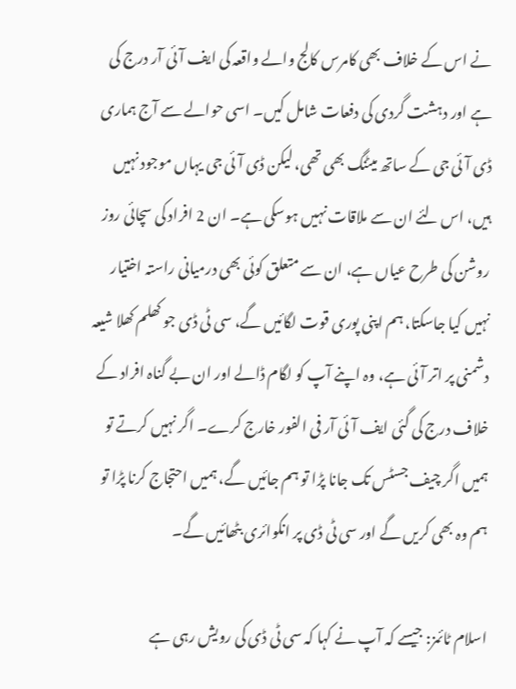نے اس کے خلاف بھی کامرس کالج والے واقعہ کی ایف آئی آر درج کی ہے اور دہشت گردی کی دفعات شامل کیں۔ اسی حوالے سے آج ہماری ڈی آئی جی کے ساتھ میٹنگ بھی تھی، لیکن ڈی آئی جی یہاں موجود نہیں ہیں، اس لئے ان سے ملاقات نہیں ہوسکی ہے۔ ان 2 افراد کی سچائی روز روشن کی طرح عیاں ہے، ان سے متعلق کوئی بھی درمیانی راستہ اختیار نہیں کیا جاسکتا، ہم اپنی پوری قوت لگائیں گے، سی ٹی ڈی جو کھلم کھلا شیعہ دشمنی پر اتر آئی ہے، وہ اپنے آپ کو لگام ڈالے اور ان بے گناہ افراد کے خلاف درج کی گئی ایف آئی آر فی الفور خارج کرے۔ اگر نہیں کرتے تو ہمیں اگر چیف جسٹس تک جانا پڑا تو ہم جائیں گے، ہمیں احتجاج کرنا پڑا تو ہم وہ بھی کریں گے اور سی ٹی ڈی پر انکوائری بٹھائیں گے۔

اسلام ٹائمز: جیسے کہ آپ نے کہا کہ سی ٹی ڈی کی رویش رہی ہے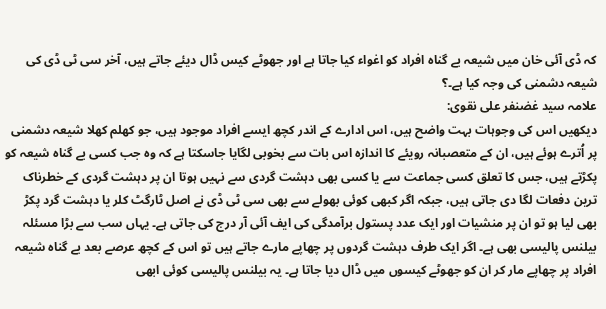کہ ڈی آئی خان میں شیعہ بے گناہ افراد کو اغواء کیا جاتا ہے اور جھوٹے کیس ڈال دیئے جاتے ہیں، آخر سی ٹی ڈی کی شیعہ دشمنی کی وجہ کیا ہے۔؟
علامہ سید غضنفر علی نقوی:
دیکھیں اس کی وجوہات بہت واضح ہیں، اس ادارے کے اندر کچھ ایسے افراد موجود ہیں، جو کھلم کھلا شیعہ دشمنی پر اُترے ہوئے ہیں، ان کے متعصبانہ رویئے کا اندازہ اس بات سے بخوبی لگایا جاسکتا ہے کہ وہ جب کسی بے گناہ شیعہ کو پکڑتے ہیں، جس کا تعلق کسی جماعت سے یا کسی بھی دہشت گردی سے نہیں ہوتا ان پر دہشت گردی کے خطرناک ترین دفعات لگا دی جاتی ہیں، جبکہ اگر کبھی کوئی بھولے سے بھی سی ٹی ڈی نے اصل ٹارگٹ کلر یا دہشت گرد پکڑ بھی لیا ہو تو ان پر منشیات اور ایک عدد پستول برآمدگی کی ایف آئی آر درج کی جاتی ہے۔ یہاں سب سے بڑا مسئلہ بیلنس پالیسی بھی ہے۔ اگر ایک طرف دہشت گردوں پر چھاپے مارے جاتے ہیں تو اس کے کچھ عرصے بعد بے گناہ شیعہ افراد پر چھاپے مار کر ان کو جھوٹے کیسوں میں ڈال دیا جاتا ہے۔ یہ بیلنس پالیسی کوئی ابھی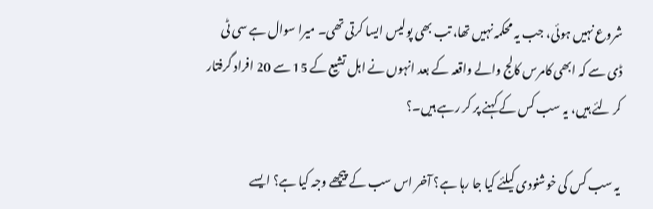شروع نہیں ہوئی، جب یہ محکمہ نہیں تھا، تب بھی پولیس ایسا کرتی تھی۔ میرا سوال ہے سی ٹی ڈی سے کہ ابھی کامرس کالج والے واقعہ کے بعد انہوں نے اہل تشیع کے 15 سے 20 افراد گرفتار کر لئے ہیں، یہ سب کس کے کہنے پر کر رہے ہیں۔؟

یہ سب کس کی خوشنودی کیلئے کیا جا رہا ہے؟ آخر اس سب کے پیچھے وجہ کیا ہے؟ ایسے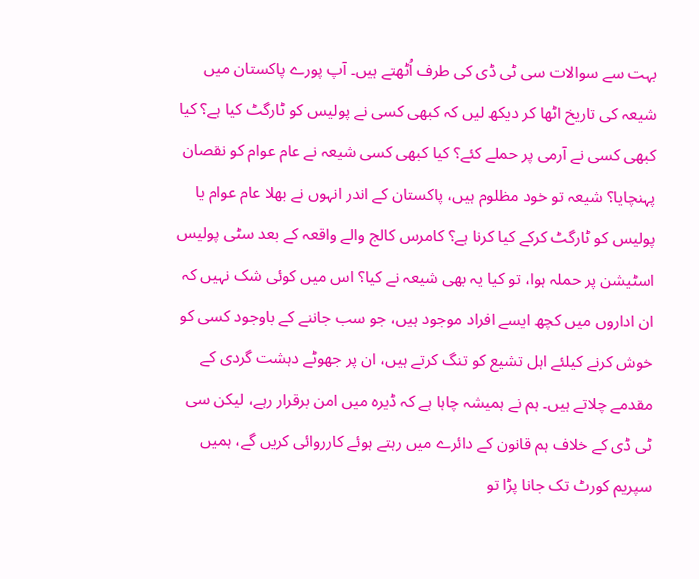بہت سے سوالات سی ٹی ڈی کی طرف اُٹھتے ہیں۔ آپ پورے پاکستان میں شیعہ کی تاریخ اٹھا کر دیکھ لیں کہ کبھی کسی نے پولیس کو ٹارگٹ کیا ہے؟ کیا کبھی کسی نے آرمی پر حملے کئے؟ کیا کبھی کسی شیعہ نے عام عوام کو نقصان پہنچایا؟ شیعہ تو خود مظلوم ہیں، پاکستان کے اندر انہوں نے بھلا عام عوام یا پولیس کو ٹارگٹ کرکے کیا کرنا ہے؟ کامرس کالج والے واقعہ کے بعد سٹی پولیس اسٹیشن پر حملہ ہوا، تو کیا یہ بھی شیعہ نے کیا؟ اس میں کوئی شک نہیں کہ ان اداروں میں کچھ ایسے افراد موجود ہیں، جو سب جاننے کے باوجود کسی کو خوش کرنے کیلئے اہل تشیع کو تنگ کرتے ہیں، ان پر جھوٹے دہشت گردی کے مقدمے چلاتے ہیں۔ ہم نے ہمیشہ چاہا ہے کہ ڈیرہ میں امن برقرار رہے، لیکن سی ٹی ڈی کے خلاف ہم قانون کے دائرے میں رہتے ہوئے کارروائی کریں گے، ہمیں سپریم کورٹ تک جانا پڑا تو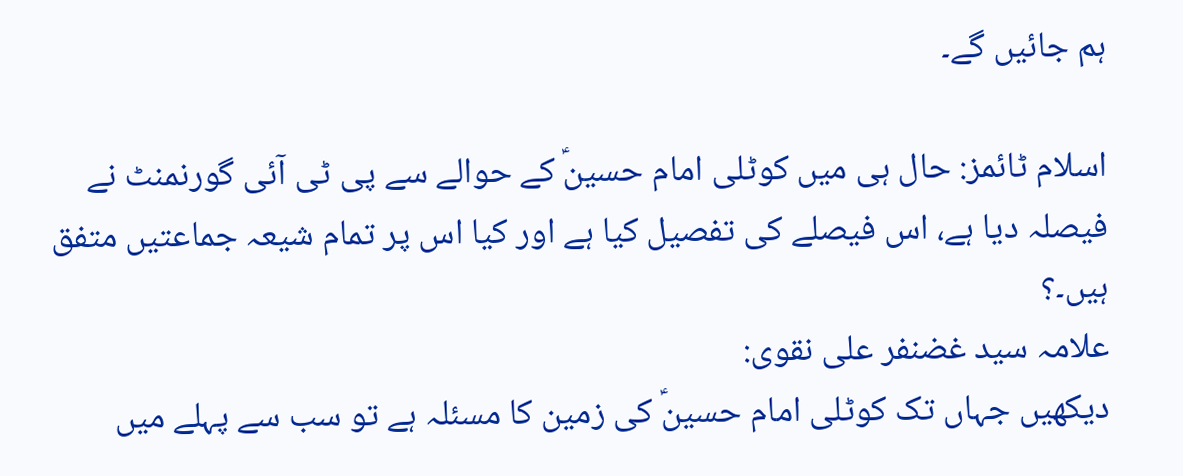ہم جائیں گے۔

اسلام ٹائمز: حال ہی میں کوٹلی امام حسینؑ کے حوالے سے پی ٹی آئی گورنمنٹ نے فیصلہ دیا ہے، اس فیصلے کی تفصیل کیا ہے اور کیا اس پر تمام شیعہ جماعتیں متفق ہیں۔؟
علامہ سید غضنفر علی نقوی:
دیکھیں جہاں تک کوٹلی امام حسینؑ کی زمین کا مسئلہ ہے تو سب سے پہلے میں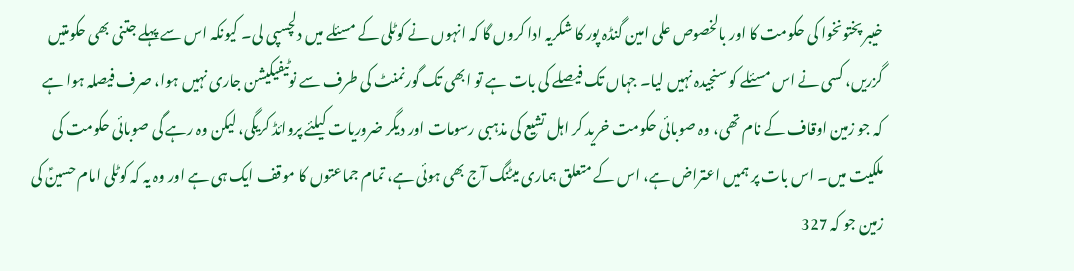خیبر پختونخوا کی حکومت کا اور بالخصوص علی امین گنڈہ پور کا شکریہ ادا کروں گا کہ انہوں نے کوٹلی کے مسئلے میں دلچسپی لی۔ کیونکہ اس سے پہلے جتنی بھی حکومتیں گزریں، کسی نے اس مسئلے کو سنجیدہ نہیں لیا۔ جہاں تک فیصلے کی بات ہے تو ابھی تک گورنمنٹ کی طرف سے نوٹیفیکیشن جاری نہیں ہوا، صرف فیصلہ ہوا ہے کہ جو زمین اوقاف کے نام تھی، وہ صوبائی حکومت خرید کر اہل تشیع کی مذہبی رسومات اور دیگر ضروریات کیلئے پروائڈ کریگی، لیکن وہ رہے گی صوبائی حکومت کی ملکیت میں۔ اس بات پر ہمیں اعتراض ہے، اس کے متعلق ہماری میٹنگ آج بھی ہوئی ہے، تمام جماعتوں کا موقف ایک ہی ہے اور وہ یہ کہ کوٹلی امام حسینؑ کی زمین جو کہ 327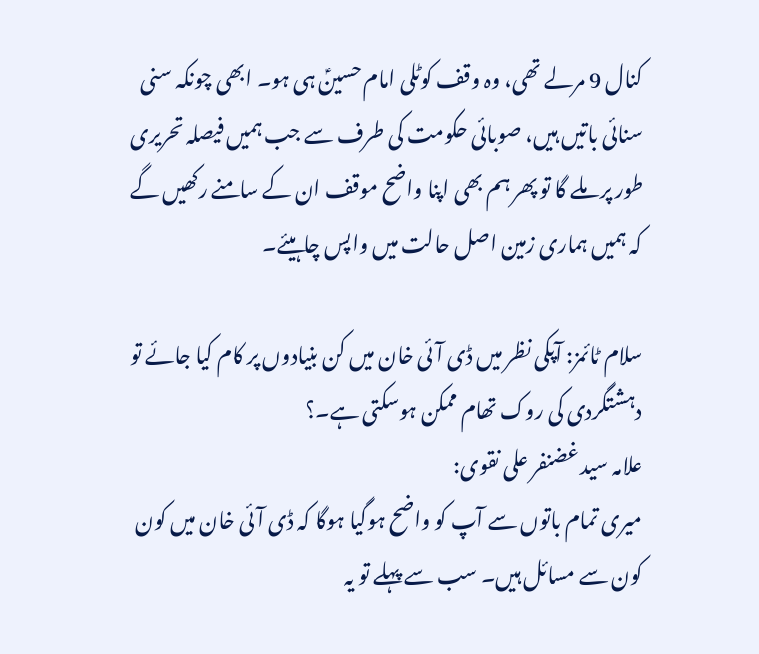کنال 9 مرلے تھی، وہ وقف کوٹلی امام حسینؑ ہی ہو۔ ابھی چونکہ سنی سنائی باتیں ہیں، صوبائی حکومت کی طرف سے جب ہمیں فیصلہ تحریری طور پر ملے گا تو پھر ہم بھی اپنا واضح موقف ان کے سامنے رکھیں گے کہ ہمیں ہماری زمین اصل حالت میں واپس چاہیئے۔

سلام ٹائمز: آپکی نظر میں ڈی آئی خان میں کن بنیادوں پر کام کیا جائے تو دہشتگردی کی روک تھام ممکن ہوسکتی ہے۔؟
علامہ سید غضنفر علی نقوی:
میری تمام باتوں سے آپ کو واضح ہوگیا ہوگا کہ ڈی آئی خان میں کون کون سے مسائل ہیں۔ سب سے پہلے تو یہ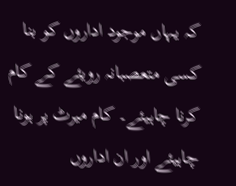کہ یہاں موجود اداروں کو بنا کسی متعصبانہ رویئے کے کام کرنا چاہیئے۔ کام میرٹ پر ہونا چاہیئے اور ان اداروں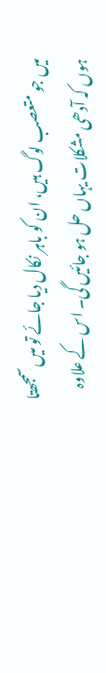میں جو متعصب لوگ ہیں، ان کو باہر نکال دیا جائے تو میں سمجھتا ہوں کہ آدھی مشکلات یہاں حل ہو جائیں گی۔ اس کے علاوہ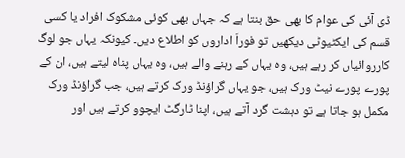ڈی آئی کی عوام کا بھی حق بنتا ہے کہ جہاں بھی کوئی مشکوک افراد یا کسی قسم کی ایکٹیوٹی دیکھیں تو فوراَ اداروں کو اطلاع دیں۔ کیونکہ یہاں جو لوگ کارروائیاں کر رہے ہیں، وہ یہاں کے رہنے والے ہیں، وہ یہاں پناہ لیتے ہیں، ان کے پورے پورے نیٹ ورک ہیں، جو یہاں گراؤنڈ ورک کرتے ہیں، جب گراؤنڈ ورک مکمل ہو جاتا ہے تو دہشت گرد آتے ہیں، اپنا ٹارگٹ ایچوو کرتے ہیں اور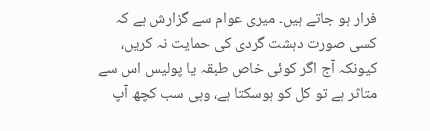فرار ہو جاتے ہیں۔ میری عوام سے گزارش ہے کہ کسی صورت دہشت گردی کی حمایت نہ کریں، کیونکہ آج اگر کوئی خاص طبقہ یا پولیس اس سے متاثر ہے تو کل کو ہوسکتا ہے، وہی سب کچھ آپ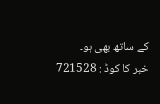کے ساتھ بھی ہو۔
خبر کا کوڈ : 721528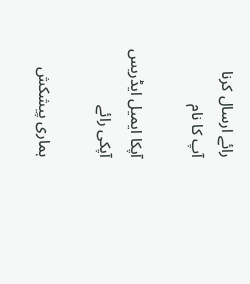رائے ارسال کرنا
آپ کا نام

آپکا ایمیل ایڈریس
آپکی رائے

ہماری پیشکش